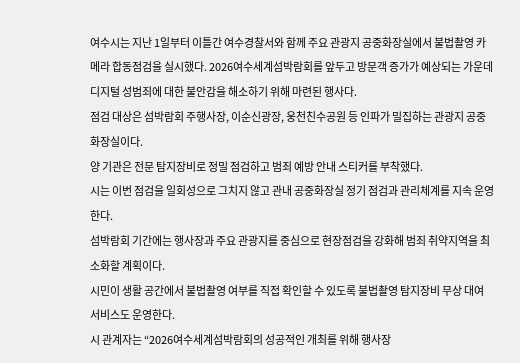여수시는 지난 1일부터 이틀간 여수경찰서와 함께 주요 관광지 공중화장실에서 불법촬영 카메라 합동점검을 실시했다. 2026여수세계섬박람회를 앞두고 방문객 증가가 예상되는 가운데 디지털 성범죄에 대한 불안감을 해소하기 위해 마련된 행사다.
점검 대상은 섬박람회 주행사장, 이순신광장, 웅천친수공원 등 인파가 밀집하는 관광지 공중화장실이다.
양 기관은 전문 탐지장비로 정밀 점검하고 범죄 예방 안내 스티커를 부착했다.
시는 이번 점검을 일회성으로 그치지 않고 관내 공중화장실 정기 점검과 관리체계를 지속 운영한다.
섬박람회 기간에는 행사장과 주요 관광지를 중심으로 현장점검을 강화해 범죄 취약지역을 최소화할 계획이다.
시민이 생활 공간에서 불법촬영 여부를 직접 확인할 수 있도록 불법촬영 탐지장비 무상 대여 서비스도 운영한다.
시 관계자는 “2026여수세계섬박람회의 성공적인 개최를 위해 행사장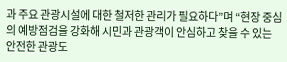과 주요 관광시설에 대한 철저한 관리가 필요하다”며 “현장 중심의 예방점검을 강화해 시민과 관광객이 안심하고 찾을 수 있는 안전한 관광도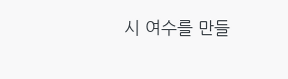시 여수를 만들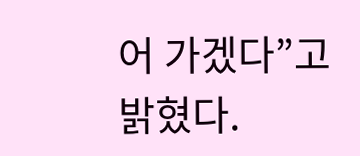어 가겠다”고 밝혔다.